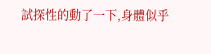試探性的動了一下,身體似乎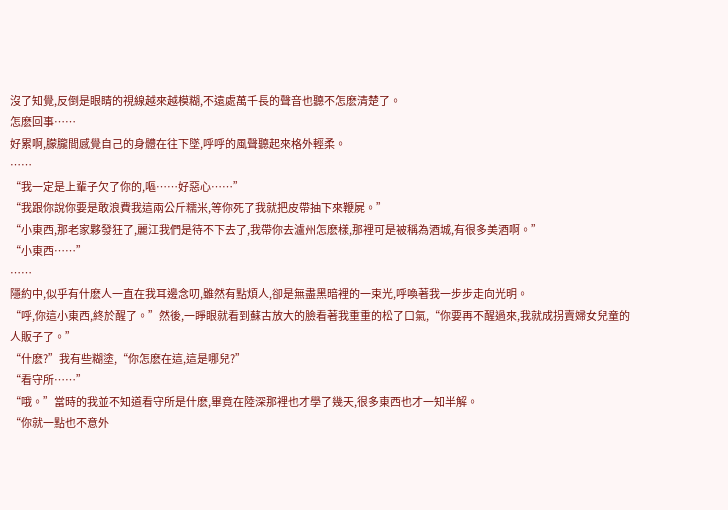沒了知覺,反倒是眼睛的視線越來越模糊,不遠處萬千長的聲音也聽不怎麽清楚了。
怎麽回事……
好累啊,朦朧間感覺自己的身體在往下墜,呼呼的風聲聽起來格外輕柔。
……
“我一定是上輩子欠了你的,嘔……好惡心……”
“我跟你說你要是敢浪費我這兩公斤糯米,等你死了我就把皮帶抽下來鞭屍。”
“小東西,那老家夥發狂了,麗江我們是待不下去了,我帶你去瀘州怎麽樣,那裡可是被稱為酒城,有很多美酒啊。”
“小東西……”
……
隱約中,似乎有什麽人一直在我耳邊念叨,雖然有點煩人,卻是無盡黑暗裡的一束光,呼喚著我一步步走向光明。
“呼,你這小東西,終於醒了。”然後,一睜眼就看到蘇古放大的臉看著我重重的松了口氣,“你要再不醒過來,我就成拐賣婦女兒童的人販子了。”
“什麽?”我有些糊塗,“你怎麽在這,這是哪兒?”
“看守所……”
“哦。”當時的我並不知道看守所是什麽,畢竟在陸深那裡也才學了幾天,很多東西也才一知半解。
“你就一點也不意外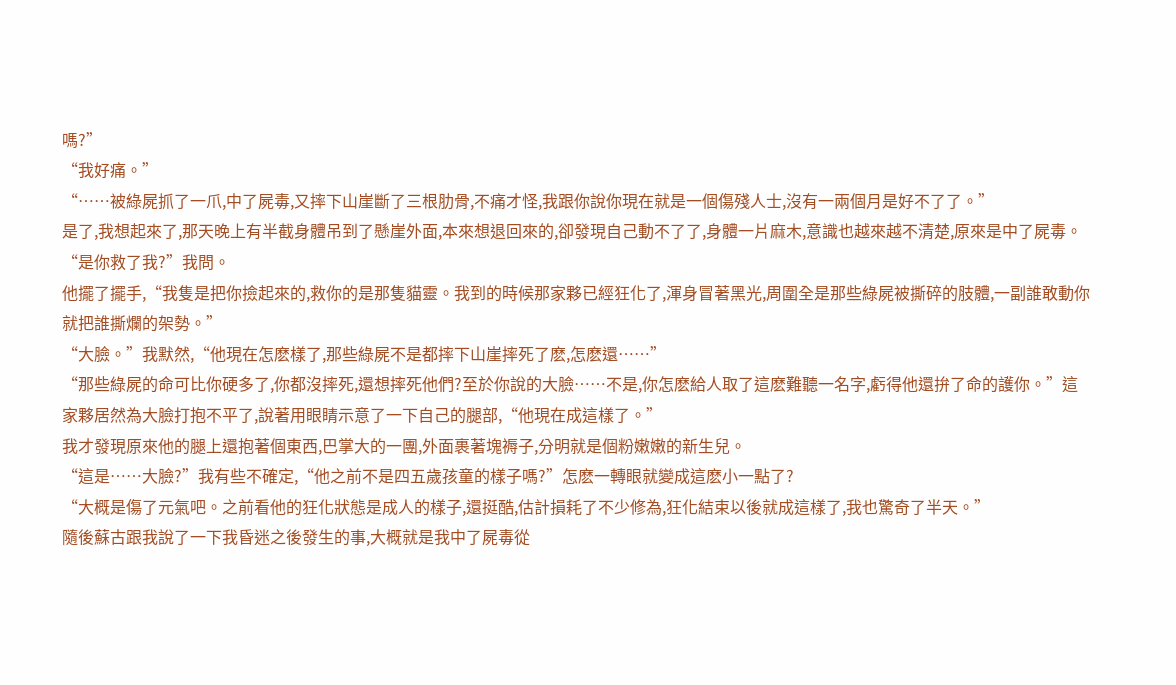嗎?”
“我好痛。”
“……被綠屍抓了一爪,中了屍毒,又摔下山崖斷了三根肋骨,不痛才怪,我跟你說你現在就是一個傷殘人士,沒有一兩個月是好不了了。”
是了,我想起來了,那天晚上有半截身體吊到了懸崖外面,本來想退回來的,卻發現自己動不了了,身體一片麻木,意識也越來越不清楚,原來是中了屍毒。
“是你救了我?”我問。
他擺了擺手,“我隻是把你撿起來的,救你的是那隻貓靈。我到的時候那家夥已經狂化了,渾身冒著黑光,周圍全是那些綠屍被撕碎的肢體,一副誰敢動你就把誰撕爛的架勢。”
“大臉。”我默然,“他現在怎麽樣了,那些綠屍不是都摔下山崖摔死了麽,怎麽還……”
“那些綠屍的命可比你硬多了,你都沒摔死,還想摔死他們?至於你說的大臉……不是,你怎麽給人取了這麽難聽一名字,虧得他還拚了命的護你。”這家夥居然為大臉打抱不平了,說著用眼睛示意了一下自己的腿部,“他現在成這樣了。”
我才發現原來他的腿上還抱著個東西,巴掌大的一團,外面裹著塊褥子,分明就是個粉嫩嫩的新生兒。
“這是……大臉?”我有些不確定,“他之前不是四五歲孩童的樣子嗎?”怎麽一轉眼就變成這麽小一點了?
“大概是傷了元氣吧。之前看他的狂化狀態是成人的樣子,還挺酷,估計損耗了不少修為,狂化結束以後就成這樣了,我也驚奇了半天。”
隨後蘇古跟我說了一下我昏迷之後發生的事,大概就是我中了屍毒從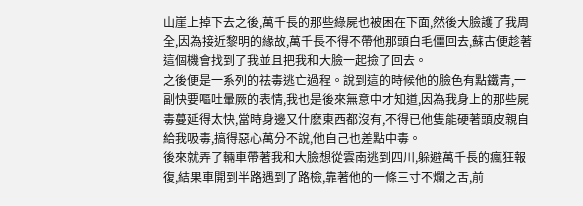山崖上掉下去之後,萬千長的那些綠屍也被困在下面,然後大臉護了我周全,因為接近黎明的緣故,萬千長不得不帶他那頭白毛僵回去,蘇古便趁著這個機會找到了我並且把我和大臉一起撿了回去。
之後便是一系列的祛毒逃亡過程。說到這的時候他的臉色有點鐵青,一副快要嘔吐暈厥的表情,我也是後來無意中才知道,因為我身上的那些屍毒蔓延得太快,當時身邊又什麽東西都沒有,不得已他隻能硬著頭皮親自給我吸毒,搞得惡心萬分不說,他自己也差點中毒。
後來就弄了輛車帶著我和大臉想從雲南逃到四川,躲避萬千長的瘋狂報復,結果車開到半路遇到了路檢,靠著他的一條三寸不爛之舌,前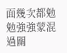面幾次都勉勉強強蒙混過關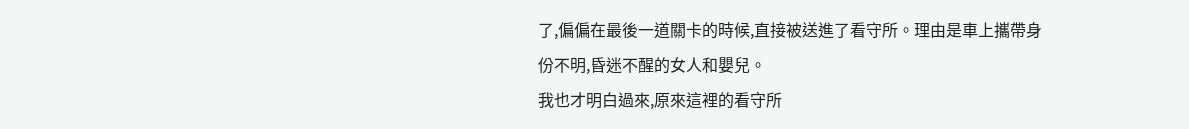了,偏偏在最後一道關卡的時候,直接被送進了看守所。理由是車上攜帶身份不明,昏迷不醒的女人和嬰兒。
我也才明白過來,原來這裡的看守所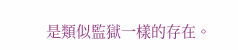是類似監獄一樣的存在。